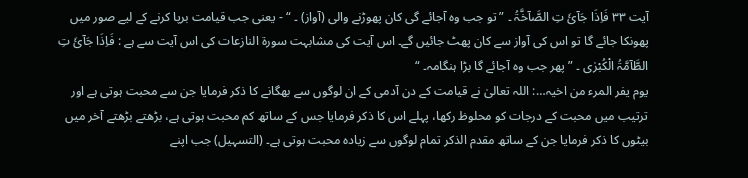آیت ٣٣ فَاِذَا جَآئَ تِ الصَّآخَّۃُ ۔ ” تو جب وہ آجائے گی کان پھوڑنے والی (آواز) ۔ “ - یعنی جب قیامت برپا کرنے کے لیے صور میں پھونکا جائے گا تو اس کی آواز سے کان پھٹ جائیں گے۔ اس آیت کی مشابہت سورة النازعات کی اس آیت سے ہے : فَاِذَا جَآئَ تِ الطَّآمَّۃُ الْکُبْرٰی ۔ ” پھر جب وہ آجائے گا بڑا ہنگامہ۔ “
یوم یفر المرء من اخیہ…: اللہ تعالیٰ نے قیامت کے دن آدمی کے ان لوگوں سے بھگانے کا ذکر فرمایا جن سے محبت ہوتی ہے اور ترتیب میں محبت کے درجات کو محلوظ رکھا، پہلے اس کا ذکر فرمایا جس کے ساتھ کم محبت ہوتی ہے، بڑھتے بڑھتے آخر میں بیٹوں کا ذکر فرمایا جن کے ساتھ مقدم الذکر تمام لوگوں سے زیادہ محبت ہوتی ہے۔ (التسہیل) جب اپنے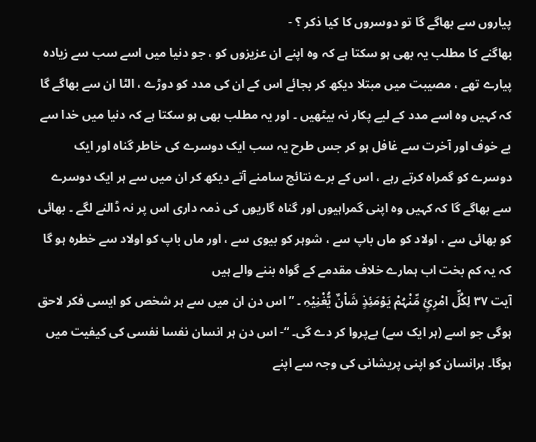پیاروں سے بھاگے گا تو دوسروں کا کیا ذکر ؟ -
بھاگنے کا مطلب یہ بھی ہو سکتا ہے کہ وہ اپنے ان عزیزوں کو ، جو دنیا میں اسے سب سے زیادہ پیارے تھے ، مصیبت میں مبتلا دیکھ کر بجائے اس کے ان کی مدد کو دوڑے ، الٹا ان سے بھاگے گا کہ کہیں وہ اسے مدد کے لیے پکار نہ بیٹھیں ۔ اور یہ مطلب بھی ہو سکتا ہے کہ دنیا میں خدا سے بے خوف اور آخرت سے غافل ہو کر جس طرح یہ سب ایک دوسرے کی خاطر گناہ اور ایک دوسرے کو گمراہ کرتے رہے ، اس کے برے نتائج سامنے آتے دیکھ کر ان میں سے ہر ایک دوسرے سے بھاگے گا کہ کہیں وہ اپنی گمراہیوں اور گناہ گاریوں کی ذمہ داری اس پر نہ ڈالنے لگے ۔ بھائی کو بھائی سے ، اولاد کو ماں باپ سے ، شوہر کو بیوی سے ، اور ماں باپ کو اولاد سے خطرہ ہو گا کہ یہ کم بخت اب ہمارے خلاف مقدمے کے گواہ بننے والے ہیں
آیت ٣٧ لِکُلِّ امْرِیٍٔ مِّنْہُمْ یَوْمَئِذٍ شَاْنٌ یُّغْنِیْہِ ۔ ” اس دن ان میں سے ہر شخص کو ایسی فکر لاحق ہوگی جو اسے (ہر ایک سے) بےپروا کر دے گی۔ “- اس دن ہر انسان نفسا نفسی کی کیفیت میں ہوگا۔ ہرانسان کو اپنی پریشانی کی وجہ سے اپنے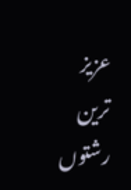عزیز ترین رشتوں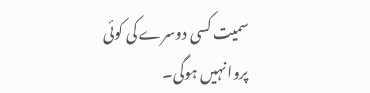سمیت کسی دوسرے کی کوئی پروا نہیں ہوگی۔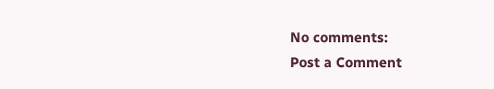No comments:
Post a Comment